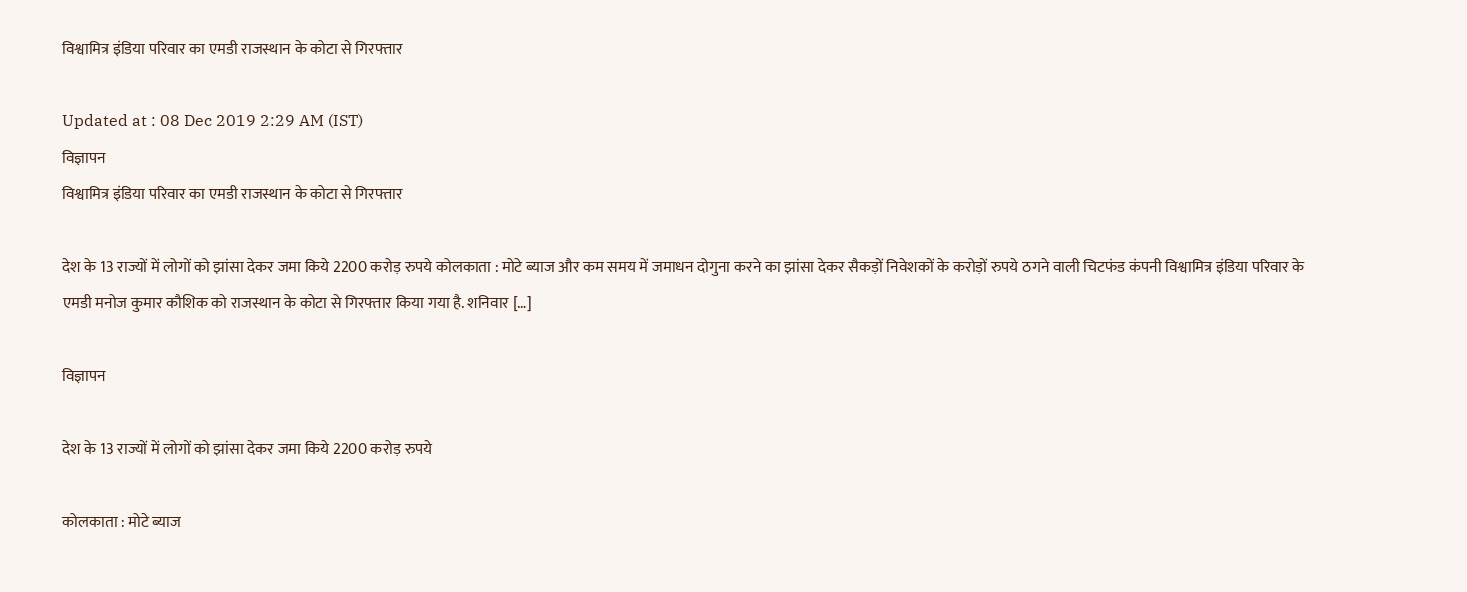विश्वामित्र इंडिया परिवार का एमडी राजस्थान के कोटा से गिरफ्तार

Updated at : 08 Dec 2019 2:29 AM (IST)
विज्ञापन
विश्वामित्र इंडिया परिवार का एमडी राजस्थान के कोटा से गिरफ्तार

देश के 13 राज्यों में लोगों को झांसा देकर जमा किये 2200 करोड़ रुपये कोलकाता : मोटे ब्याज और कम समय में जमाधन दोगुना करने का झांसा देकर सैकड़ों निवेशकों के करोड़ों रुपये ठगने वाली चिटफंड कंपनी विश्वामित्र इंडिया परिवार के एमडी मनोज कुमार कौशिक को राजस्थान के कोटा से गिरफ्तार किया गया है. शनिवार […]

विज्ञापन

देश के 13 राज्यों में लोगों को झांसा देकर जमा किये 2200 करोड़ रुपये

कोलकाता : मोटे ब्याज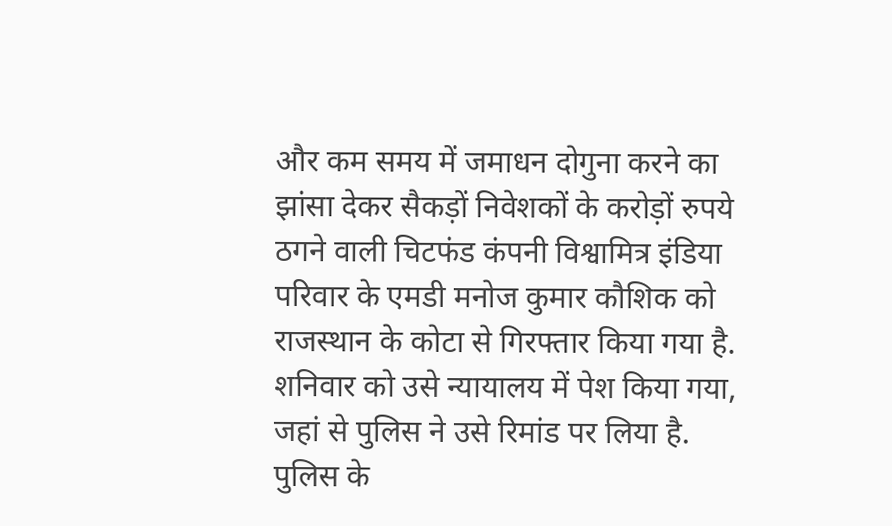और कम समय में जमाधन दोगुना करने का झांसा देकर सैकड़ों निवेशकों के करोड़ों रुपये ठगने वाली चिटफंड कंपनी विश्वामित्र इंडिया परिवार के एमडी मनोज कुमार कौशिक को राजस्थान के कोटा से गिरफ्तार किया गया है. शनिवार को उसे न्यायालय में पेश किया गया, जहां से पुलिस ने उसे रिमांड पर लिया है.
पुलिस के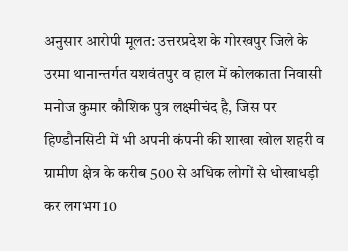अनुसार आरोपी मूलत: उत्तरप्रदेश के गोरखपुर जिले के उरमा थानान्तर्गत यशवंतपुर व हाल में कोलकाता निवासी मनोज कुमार कौशिक पुत्र लक्ष्मीचंद है, जिस पर हिण्डौनसिटी में भी अपनी कंपनी की शाखा खोल शहरी व ग्रामीण क्षेत्र के करीब 500 से अधिक लोगों से धोखाधड़ी कर लगभग 10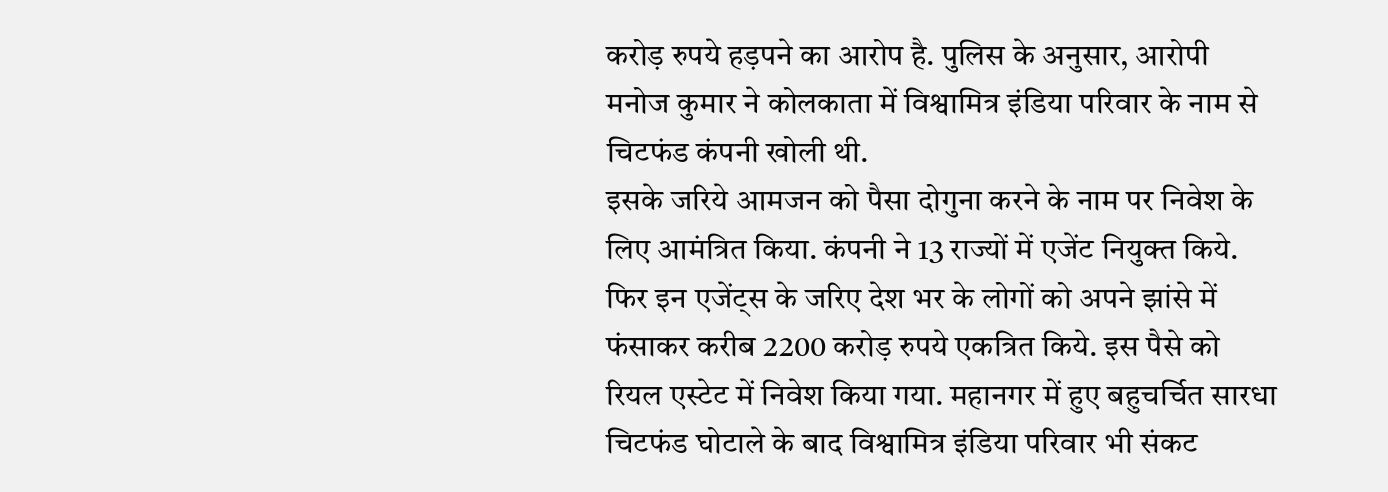करोड़ रुपये हड़पने का आरोप है. पुलिस के अनुसार, आरोपी मनोज कुमार ने कोलकाता में विश्वामित्र इंडिया परिवार के नाम से चिटफंड कंपनी खोली थी.
इसके जरिये आमजन को पैसा दोगुना करने के नाम पर निवेश के लिए आमंत्रित किया. कंपनी ने 13 राज्यों में एजेंट नियुक्त किये. फिर इन एजेंट्स के जरिए देश भर के लोगों को अपने झांसे में फंसाकर करीब 2200 करोड़ रुपये एकत्रित किये. इस पैसे को रियल एस्टेट में निवेश किया गया. महानगर में हुए बहुचर्चित सारधा चिटफंड घोटाले के बाद विश्वामित्र इंडिया परिवार भी संकट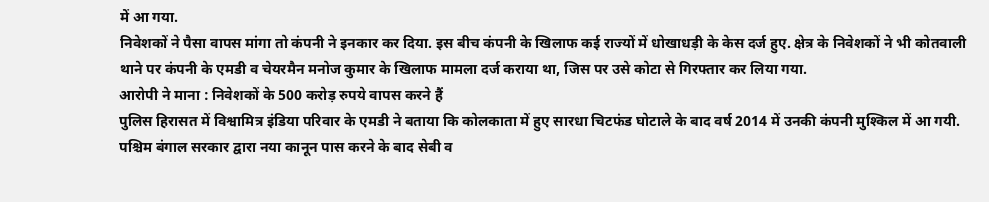में आ गया.
निवेशकों ने पैसा वापस मांगा तो कंपनी ने इनकार कर दिया. इस बीच कंपनी के खिलाफ कई राज्यों में धोखाधड़ी के केस दर्ज हुए. क्षेत्र के निवेशकों ने भी कोतवाली थाने पर कंपनी के एमडी व चेयरमैन मनोज कुमार के खिलाफ मामला दर्ज कराया था, जिस पर उसे कोटा से गिरफ्तार कर लिया गया.
आरोपी ने माना : निवेशकों के 500 करोड़ रुपये वापस करने हैं
पुलिस हिरासत में विश्वामित्र इंडिया परिवार के एमडी ने बताया कि कोलकाता में हुए सारधा चिटफंड घोटाले के बाद वर्ष 2014 में उनकी कंपनी मुश्किल में आ गयी. पश्चिम बंगाल सरकार द्वारा नया कानून पास करने के बाद सेबी व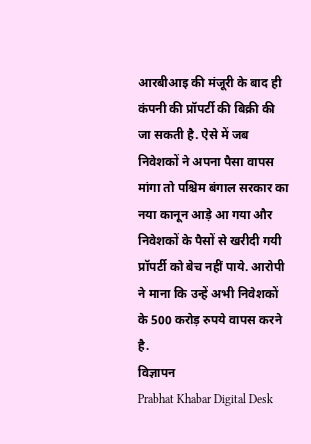आरबीआइ की मंजूरी के बाद ही कंपनी की प्रॉपर्टी की बिक्री की जा सकती है. ऐसे में जब निवेशकों ने अपना पैसा वापस मांगा तो पश्चिम बंगाल सरकार का नया कानून आड़े आ गया और निवेशकों के पैसों से खरीदी गयी प्रॉपर्टी को बेच नहीं पाये. आरोपी ने माना कि उन्हें अभी निवेशकों के 500 करोड़ रुपये वापस करने है.
विज्ञापन
Prabhat Khabar Digital Desk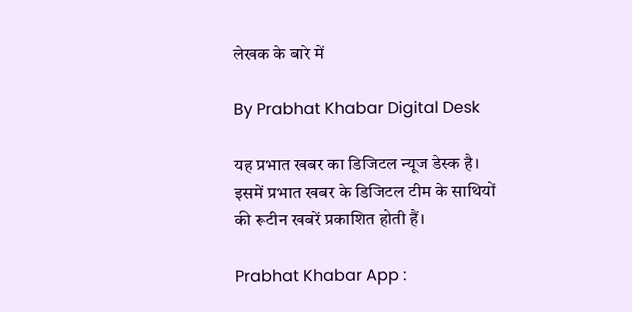लेखक के बारे में

By Prabhat Khabar Digital Desk

यह प्रभात खबर का डिजिटल न्यूज डेस्क है। इसमें प्रभात खबर के डिजिटल टीम के साथियों की रूटीन खबरें प्रकाशित होती हैं।

Prabhat Khabar App :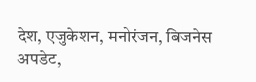देश, एजुकेशन, मनोरंजन, बिजनेस अपडेट,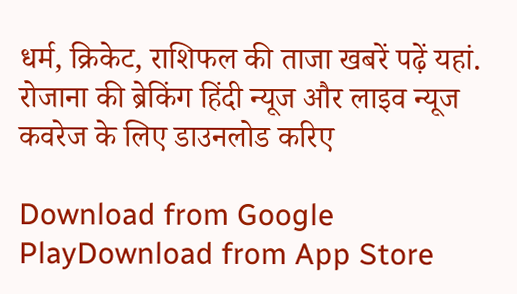धर्म, क्रिकेट, राशिफल की ताजा खबरें पढ़ें यहां. रोजाना की ब्रेकिंग हिंदी न्यूज और लाइव न्यूज कवरेज के लिए डाउनलोड करिए

Download from Google PlayDownload from App Store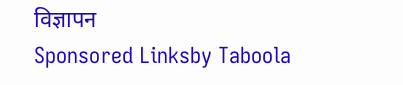विज्ञापन
Sponsored Linksby Taboola